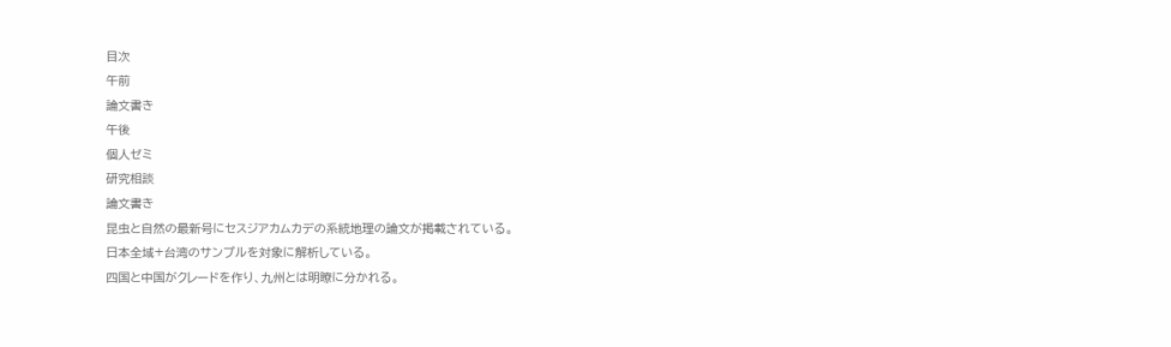目次
午前
論文書き
午後
個人ゼミ
研究相談
論文書き
昆虫と自然の最新号にセスジアカムカデの系統地理の論文が掲載されている。
日本全域+台湾のサンプルを対象に解析している。
四国と中国がクレードを作り、九州とは明瞭に分かれる。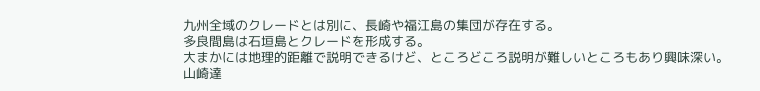九州全域のクレードとは別に、長崎や福江島の集団が存在する。
多良間島は石垣島とクレードを形成する。
大まかには地理的距離で説明できるけど、ところどころ説明が難しいところもあり興味深い。
山崎達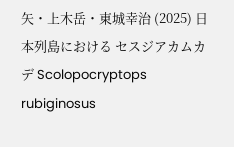矢・上木岳・東城幸治 (2025) 日本列島における セスジアカムカデ Scolopocryptops rubiginosus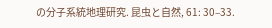の分子系統地理研究. 昆虫と自然, 61: 30–33.